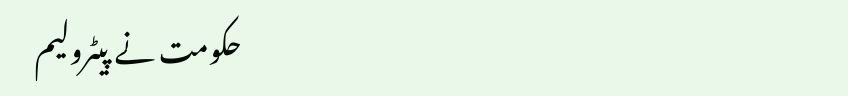حکومت نے پیٹرولیم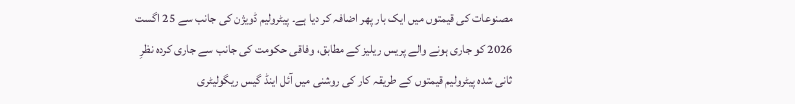مصنوعات کی قیمتوں میں ایک بار پھر اضافہ کر دیا ہے۔ پیٹرولیم ڈویژن کی جانب سے 25 اگست 2026 کو جاری ہونے والے پریس ریلیز کے مطابق، وفاقی حکومت کی جانب سے جاری کردہ نظرِ ثانی شدہ پیٹرولیم قیمتوں کے طریقہ کار کی روشنی میں آئل اینڈ گیس ریگولیٹری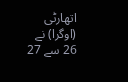اتھارٹی (اوگرا) نے 26 سے 27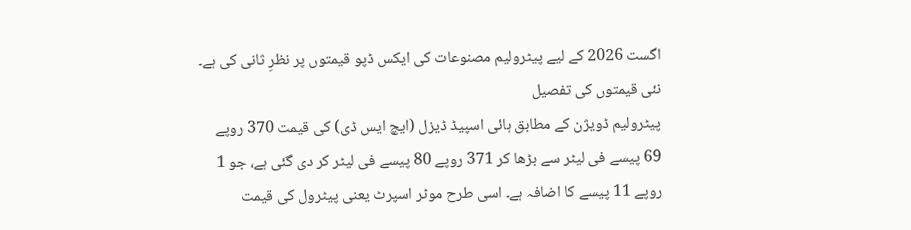اگست 2026 کے لیے پیٹرولیم مصنوعات کی ایکس ڈپو قیمتوں پر نظرِ ثانی کی ہے۔
نئی قیمتوں کی تفصیل
پیٹرولیم ڈویژن کے مطابق ہائی اسپیڈ ڈیزل (ایچ ایس ڈی) کی قیمت 370 روپے 69 پیسے فی لیٹر سے بڑھا کر 371 روپے 80 پیسے فی لیٹر کر دی گئی ہے، جو 1 روپے 11 پیسے کا اضافہ ہے۔ اسی طرح موٹر اسپرٹ یعنی پیٹرول کی قیمت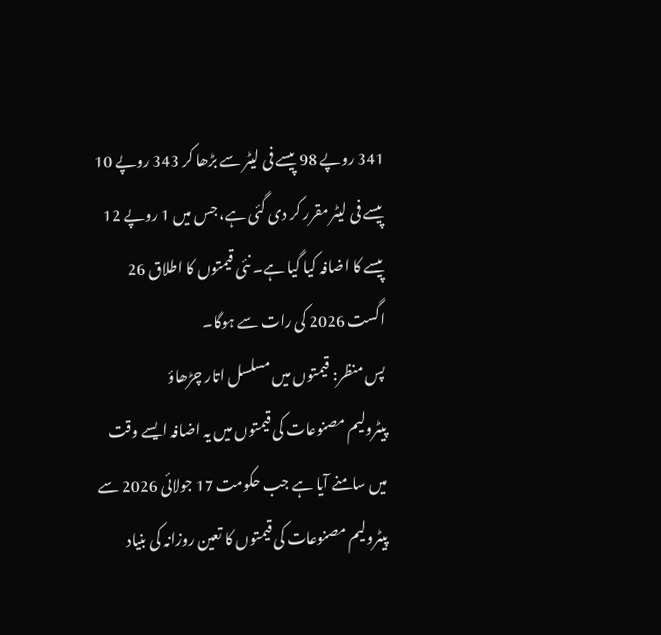341 روپے 98 پیسے فی لیٹر سے بڑھا کر 343 روپے 10 پیسے فی لیٹر مقرر کر دی گئی ہے، جس میں 1 روپے 12 پیسے کا اضافہ کیا گیا ہے۔ نئی قیمتوں کا اطلاق 26 اگست 2026 کی رات سے ہوگا۔
پس منظر: قیمتوں میں مسلسل اتار چڑھاؤ
پیٹرولیم مصنوعات کی قیمتوں میں یہ اضافہ ایسے وقت میں سامنے آیا ہے جب حکومت 17 جولائی 2026 سے پیٹرولیم مصنوعات کی قیمتوں کا تعین روزانہ کی بنیاد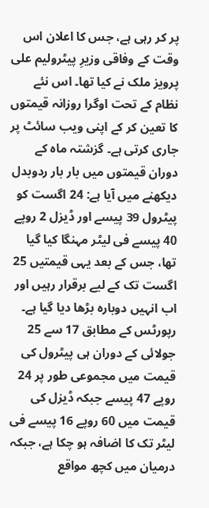پر کر رہی ہے، جس کا اعلان اس وقت کے وفاقی وزیرِ پیٹرولیم علی پرویز ملک نے کیا تھا۔ اس نئے نظام کے تحت اوگرا روزانہ قیمتوں کا تعین کر کے اپنی ویب سائٹ پر جاری کرتی ہے۔ گزشتہ ماہ کے دوران قیمتوں میں بار بار ردوبدل دیکھنے میں آیا ہے: 24 اگست کو پیٹرول 39 پیسے اور ڈیزل 2 روپے 40 پیسے فی لیٹر مہنگا کیا گیا تھا، جس کے بعد یہی قیمتیں 25 اگست تک کے لیے برقرار رہیں اور اب انہیں دوبارہ بڑھا دیا گیا ہے۔ رپورٹس کے مطابق 17 سے 25 جولائی کے دوران ہی پیٹرول کی قیمت میں مجموعی طور پر 24 روپے 47 پیسے جبکہ ڈیزل کی قیمت میں 60 روپے 16 پیسے فی لیٹر تک کا اضافہ ہو چکا ہے، جبکہ درمیان میں کچھ مواقع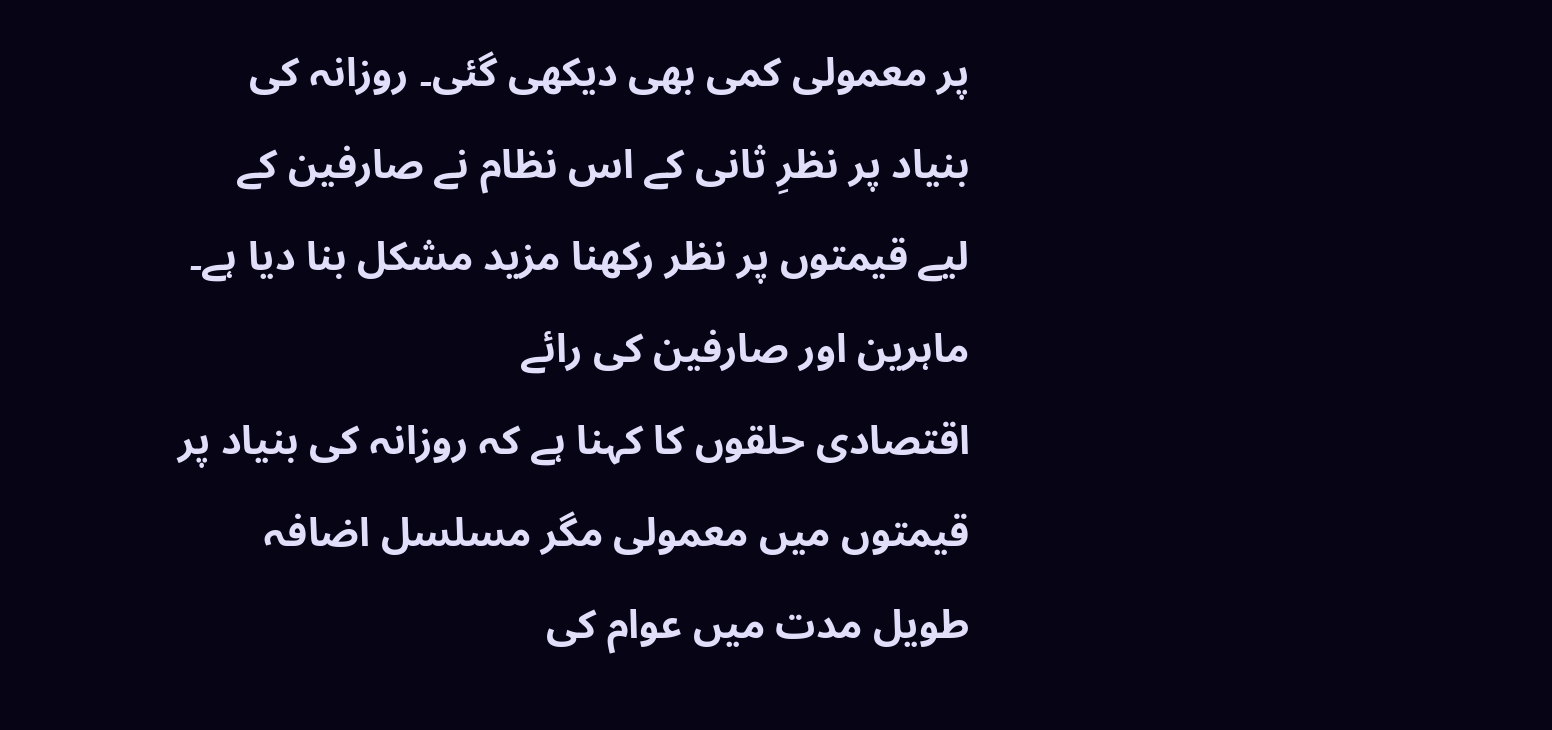پر معمولی کمی بھی دیکھی گئی۔ روزانہ کی بنیاد پر نظرِ ثانی کے اس نظام نے صارفین کے لیے قیمتوں پر نظر رکھنا مزید مشکل بنا دیا ہے۔
ماہرین اور صارفین کی رائے
اقتصادی حلقوں کا کہنا ہے کہ روزانہ کی بنیاد پر قیمتوں میں معمولی مگر مسلسل اضافہ طویل مدت میں عوام کی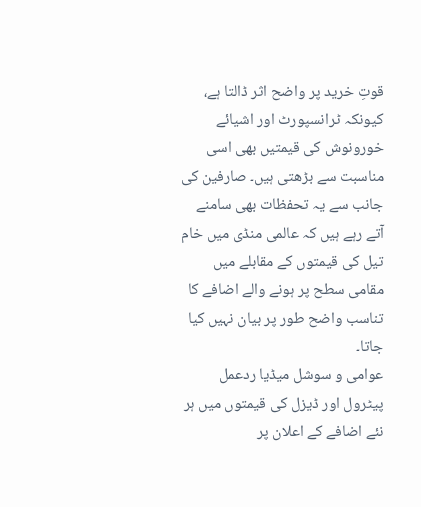قوتِ خرید پر واضح اثر ڈالتا ہے، کیونکہ ٹرانسپورٹ اور اشیائے خورونوش کی قیمتیں بھی اسی مناسبت سے بڑھتی ہیں۔ صارفین کی جانب سے یہ تحفظات بھی سامنے آتے رہے ہیں کہ عالمی منڈی میں خام تیل کی قیمتوں کے مقابلے میں مقامی سطح پر ہونے والے اضافے کا تناسب واضح طور پر بیان نہیں کیا جاتا۔
عوامی و سوشل میڈیا ردعمل
پیٹرول اور ڈیزل کی قیمتوں میں ہر نئے اضافے کے اعلان پر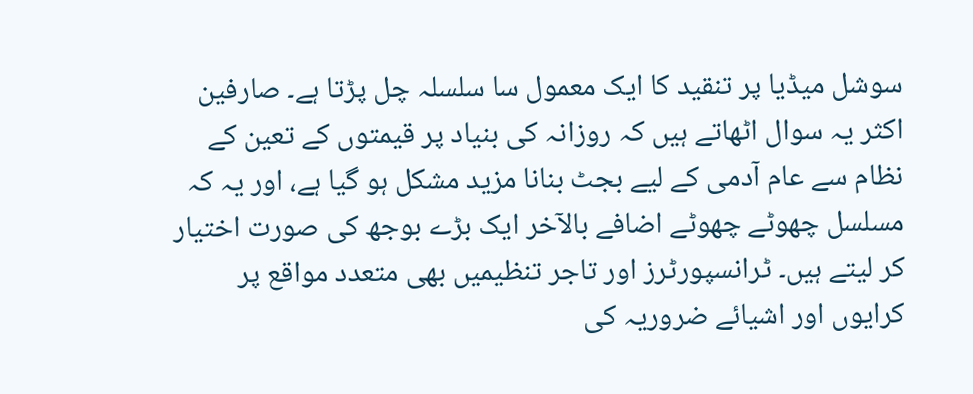سوشل میڈیا پر تنقید کا ایک معمول سا سلسلہ چل پڑتا ہے۔ صارفین اکثر یہ سوال اٹھاتے ہیں کہ روزانہ کی بنیاد پر قیمتوں کے تعین کے نظام سے عام آدمی کے لیے بجٹ بنانا مزید مشکل ہو گیا ہے، اور یہ کہ مسلسل چھوٹے چھوٹے اضافے بالآخر ایک بڑے بوجھ کی صورت اختیار کر لیتے ہیں۔ ٹرانسپورٹرز اور تاجر تنظیمیں بھی متعدد مواقع پر کرایوں اور اشیائے ضروریہ کی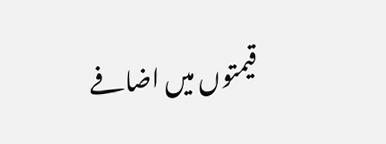قیمتوں میں اضافے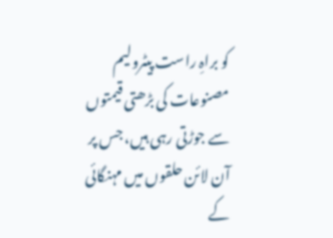کو براہِ راست پیٹرولیم مصنوعات کی بڑھتی قیمتوں سے جوڑتی رہی ہیں، جس پر آن لائن حلقوں میں مہنگائی کے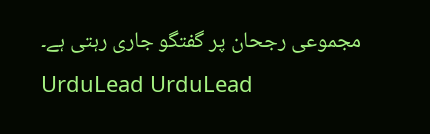مجموعی رجحان پر گفتگو جاری رہتی ہے۔
UrduLead UrduLead